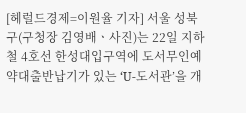[헤럴드경제=이원율 기자] 서울 성북구(구청장 김영배ㆍ사진)는 22일 지하철 4호선 한성대입구역에 도서무인예약대출반납기가 있는 ‘U-도서관’을 개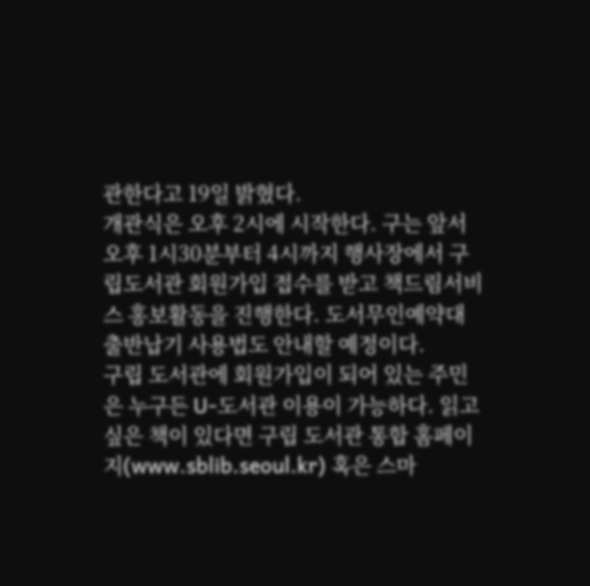관한다고 19일 밝혔다.
개관식은 오후 2시에 시작한다. 구는 앞서 오후 1시30분부터 4시까지 행사장에서 구립도서관 회원가입 접수를 받고 책드림서비스 홍보활동을 진행한다. 도서무인예약대출반납기 사용법도 안내할 예정이다.
구립 도서관에 회원가입이 되어 있는 주민은 누구든 U-도서관 이용이 가능하다. 읽고 싶은 책이 있다면 구립 도서관 통합 홈페이지(www.sblib.seoul.kr) 혹은 스마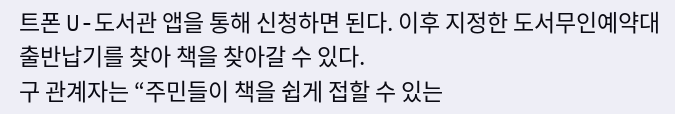트폰 U-도서관 앱을 통해 신청하면 된다. 이후 지정한 도서무인예약대출반납기를 찾아 책을 찾아갈 수 있다.
구 관계자는 “주민들이 책을 쉽게 접할 수 있는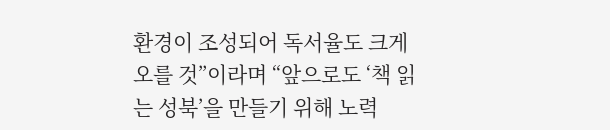환경이 조성되어 독서율도 크게 오를 것”이라며 “앞으로도 ‘책 읽는 성북’을 만들기 위해 노력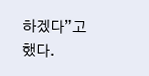하겠다”고 했다.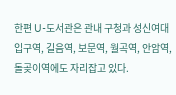한편 U-도서관은 관내 구청과 성신여대입구역, 길음역, 보문역, 월곡역, 안암역, 돌곶이역에도 자리잡고 있다.